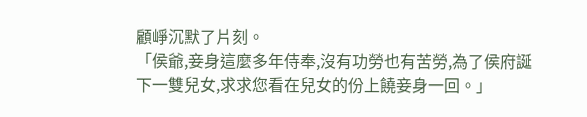顧崢沉默了片刻。
「侯爺,妾身這麼多年侍奉,沒有功勞也有苦勞,為了侯府誕下一雙兒女,求求您看在兒女的份上饒妾身一回。」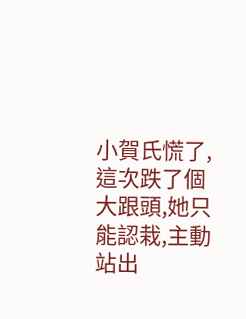小賀氏慌了,這次跌了個大跟頭,她只能認栽,主動站出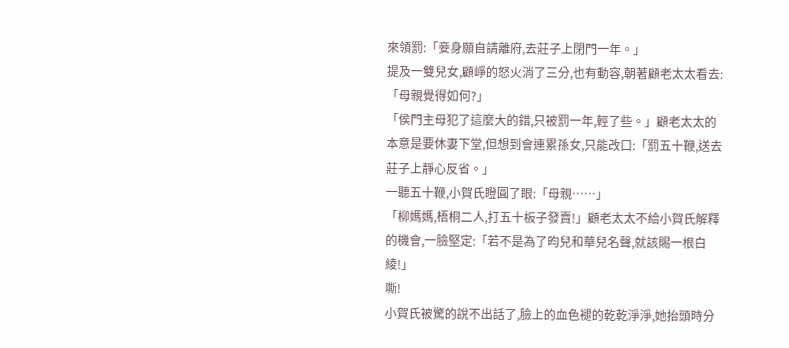來領罰:「妾身願自請離府,去莊子上閉門一年。」
提及一雙兒女,顧崢的怒火消了三分,也有動容,朝著顧老太太看去:「母親覺得如何?」
「侯門主母犯了這麼大的錯,只被罰一年,輕了些。」顧老太太的本意是要休妻下堂,但想到會連累孫女,只能改口:「罰五十鞭,送去莊子上靜心反省。」
一聽五十鞭,小賀氏瞪圓了眼:「母親……」
「柳媽媽,梧桐二人,打五十板子發賣!」顧老太太不給小賀氏解釋的機會,一臉堅定:「若不是為了昀兒和華兒名聲,就該賜一根白綾!」
嘶!
小賀氏被驚的說不出話了,臉上的血色褪的乾乾淨淨,她抬頭時分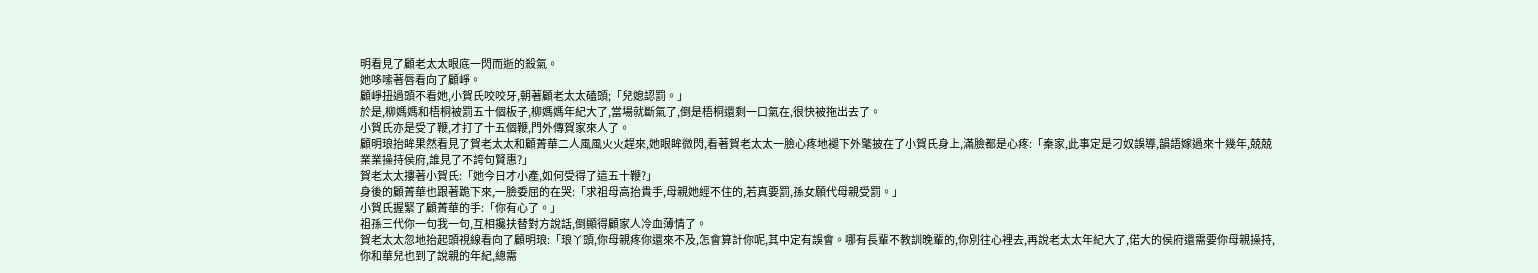明看見了顧老太太眼底一閃而逝的殺氣。
她哆嗦著唇看向了顧崢。
顧崢扭過頭不看她,小賀氏咬咬牙,朝著顧老太太磕頭;「兒媳認罰。」
於是,柳媽媽和梧桐被罰五十個板子,柳媽媽年紀大了,當場就斷氣了,倒是梧桐還剩一口氣在,很快被拖出去了。
小賀氏亦是受了鞭,才打了十五個鞭,門外傳賀家來人了。
顧明琅抬眸果然看見了賀老太太和顧菁華二人風風火火趕來,她眼眸微閃,看著賀老太太一臉心疼地褪下外氅披在了小賀氏身上,滿臉都是心疼:「秦家,此事定是刁奴誤導,韻語嫁過來十幾年,兢兢業業操持侯府,誰見了不誇句賢惠?」
賀老太太摟著小賀氏:「她今日才小產,如何受得了這五十鞭?」
身後的顧菁華也跟著跪下來,一臉委屈的在哭:「求祖母高抬貴手,母親她經不住的,若真要罰,孫女願代母親受罰。」
小賀氏握緊了顧菁華的手:「你有心了。」
祖孫三代你一句我一句,互相攙扶替對方說話,倒顯得顧家人冷血薄情了。
賀老太太忽地抬起頭視線看向了顧明琅:「琅丫頭,你母親疼你還來不及,怎會算計你呢,其中定有誤會。哪有長輩不教訓晚輩的,你別往心裡去,再說老太太年紀大了,偌大的侯府還需要你母親操持,你和華兒也到了說親的年紀,總需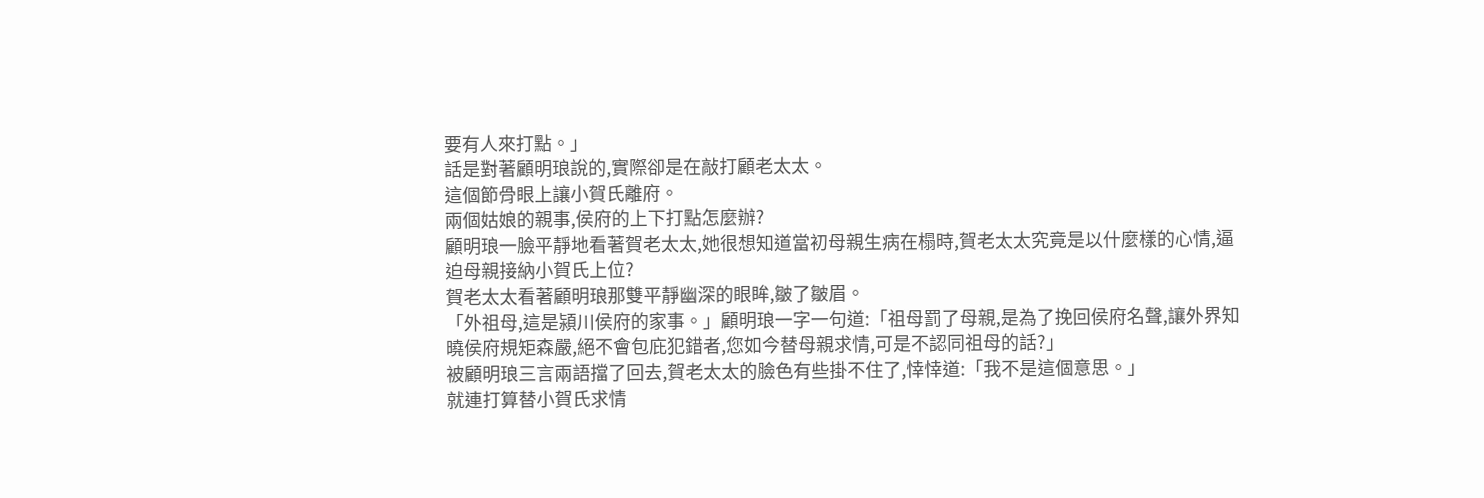要有人來打點。」
話是對著顧明琅說的,實際卻是在敲打顧老太太。
這個節骨眼上讓小賀氏離府。
兩個姑娘的親事,侯府的上下打點怎麼辦?
顧明琅一臉平靜地看著賀老太太,她很想知道當初母親生病在榻時,賀老太太究竟是以什麼樣的心情,逼迫母親接納小賀氏上位?
賀老太太看著顧明琅那雙平靜幽深的眼眸,皺了皺眉。
「外祖母,這是潁川侯府的家事。」顧明琅一字一句道:「祖母罰了母親,是為了挽回侯府名聲,讓外界知曉侯府規矩森嚴,絕不會包庇犯錯者,您如今替母親求情,可是不認同祖母的話?」
被顧明琅三言兩語擋了回去,賀老太太的臉色有些掛不住了,悻悻道:「我不是這個意思。」
就連打算替小賀氏求情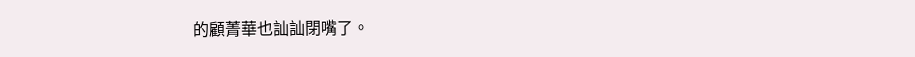的顧菁華也訕訕閉嘴了。